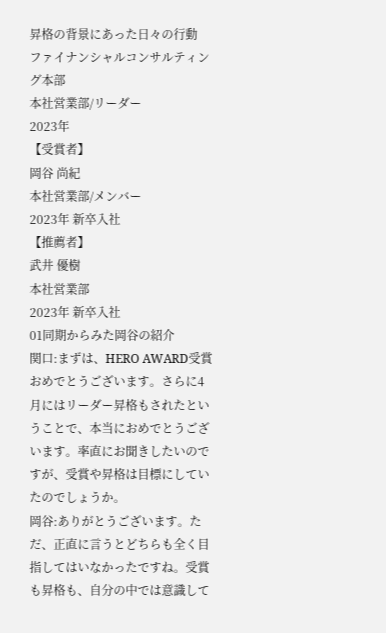昇格の背景にあった日々の行動
ファイナンシャルコンサルティング本部
本社営業部/リーダー
2023年
【受賞者】
岡谷 尚紀
本社営業部/メンバー
2023年 新卒入社
【推薦者】
武井 優樹
本社営業部
2023年 新卒入社
01同期からみた岡谷の紹介
関口:まずは、HERO AWARD受賞おめでとうございます。さらに4月にはリーダー昇格もされたということで、本当におめでとうございます。率直にお聞きしたいのですが、受賞や昇格は目標にしていたのでしょうか。
岡谷:ありがとうございます。ただ、正直に言うとどちらも全く目指してはいなかったですね。受賞も昇格も、自分の中では意識して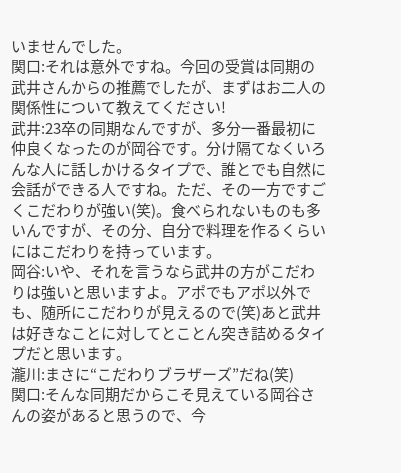いませんでした。
関口:それは意外ですね。今回の受賞は同期の武井さんからの推薦でしたが、まずはお二人の関係性について教えてください!
武井:23卒の同期なんですが、多分一番最初に仲良くなったのが岡谷です。分け隔てなくいろんな人に話しかけるタイプで、誰とでも自然に会話ができる人ですね。ただ、その一方ですごくこだわりが強い(笑)。食べられないものも多いんですが、その分、自分で料理を作るくらいにはこだわりを持っています。
岡谷:いや、それを言うなら武井の方がこだわりは強いと思いますよ。アポでもアポ以外でも、随所にこだわりが見えるので(笑)あと武井は好きなことに対してとことん突き詰めるタイプだと思います。
瀧川:まさに“こだわりブラザーズ”だね(笑)
関口:そんな同期だからこそ見えている岡谷さんの姿があると思うので、今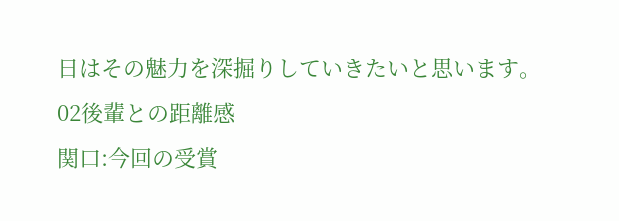日はその魅力を深掘りしていきたいと思います。
02後輩との距離感
関口:今回の受賞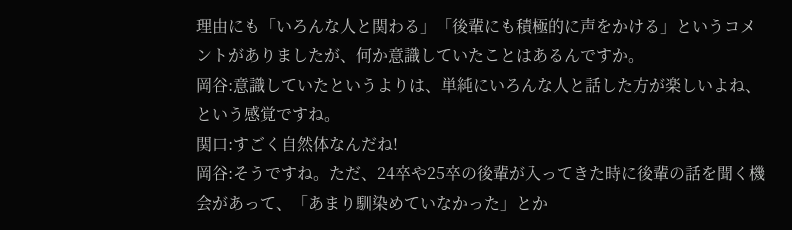理由にも「いろんな人と関わる」「後輩にも積極的に声をかける」というコメントがありましたが、何か意識していたことはあるんですか。
岡谷:意識していたというよりは、単純にいろんな人と話した方が楽しいよね、という感覚ですね。
関口:すごく自然体なんだね!
岡谷:そうですね。ただ、24卒や25卒の後輩が入ってきた時に後輩の話を聞く機会があって、「あまり馴染めていなかった」とか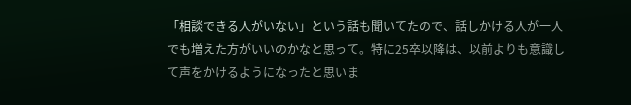「相談できる人がいない」という話も聞いてたので、話しかける人が一人でも増えた方がいいのかなと思って。特に25卒以降は、以前よりも意識して声をかけるようになったと思いま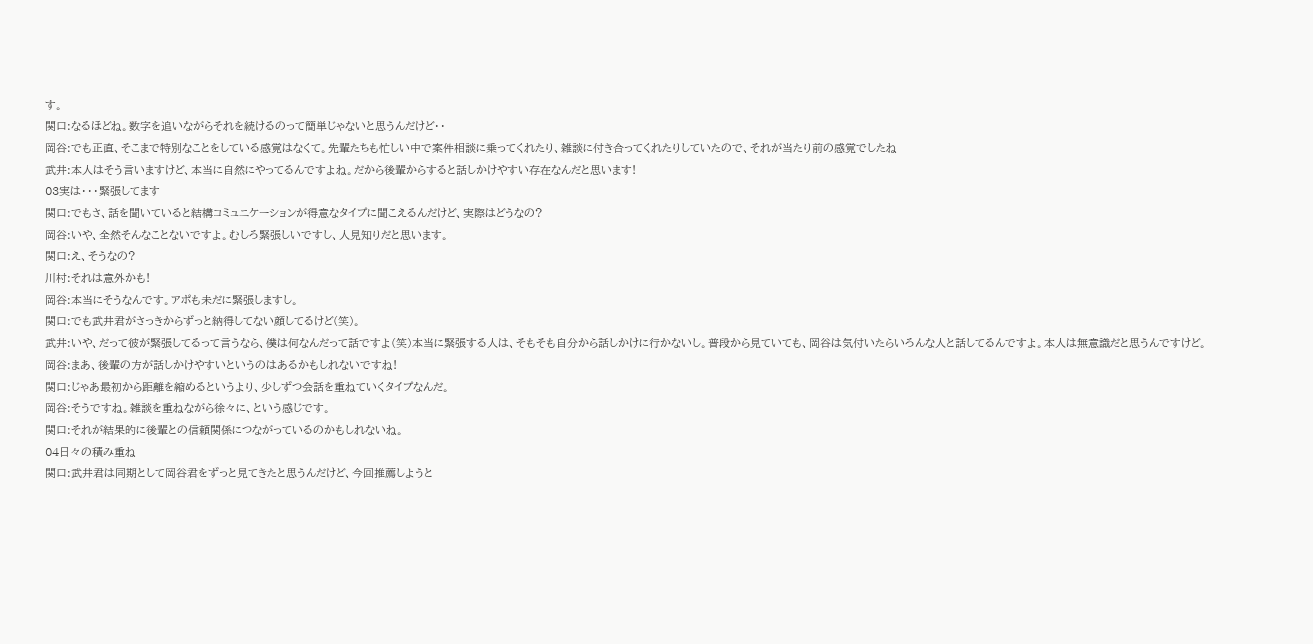す。
関口:なるほどね。数字を追いながらそれを続けるのって簡単じゃないと思うんだけど・・
岡谷:でも正直、そこまで特別なことをしている感覚はなくて。先輩たちも忙しい中で案件相談に乗ってくれたり、雑談に付き合ってくれたりしていたので、それが当たり前の感覚でしたね
武井:本人はそう言いますけど、本当に自然にやってるんですよね。だから後輩からすると話しかけやすい存在なんだと思います!
03実は・・・緊張してます
関口:でもさ、話を聞いていると結構コミュニケーションが得意なタイプに聞こえるんだけど、実際はどうなの?
岡谷:いや、全然そんなことないですよ。むしろ緊張しいですし、人見知りだと思います。
関口:え、そうなの?
川村:それは意外かも!
岡谷:本当にそうなんです。アポも未だに緊張しますし。
関口:でも武井君がさっきからずっと納得してない顔してるけど(笑)。
武井:いや、だって彼が緊張してるって言うなら、僕は何なんだって話ですよ(笑)本当に緊張する人は、そもそも自分から話しかけに行かないし。普段から見ていても、岡谷は気付いたらいろんな人と話してるんですよ。本人は無意識だと思うんですけど。
岡谷:まあ、後輩の方が話しかけやすいというのはあるかもしれないですね!
関口:じゃあ最初から距離を縮めるというより、少しずつ会話を重ねていくタイプなんだ。
岡谷:そうですね。雑談を重ねながら徐々に、という感じです。
関口:それが結果的に後輩との信頼関係につながっているのかもしれないね。
04日々の積み重ね
関口:武井君は同期として岡谷君をずっと見てきたと思うんだけど、今回推薦しようと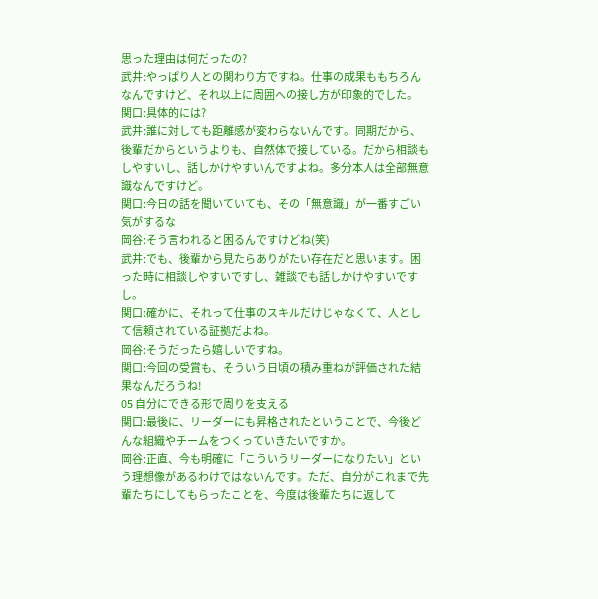思った理由は何だったの?
武井:やっぱり人との関わり方ですね。仕事の成果ももちろんなんですけど、それ以上に周囲への接し方が印象的でした。
関口:具体的には?
武井:誰に対しても距離感が変わらないんです。同期だから、後輩だからというよりも、自然体で接している。だから相談もしやすいし、話しかけやすいんですよね。多分本人は全部無意識なんですけど。
関口:今日の話を聞いていても、その「無意識」が一番すごい気がするな
岡谷:そう言われると困るんですけどね(笑)
武井:でも、後輩から見たらありがたい存在だと思います。困った時に相談しやすいですし、雑談でも話しかけやすいですし。
関口:確かに、それって仕事のスキルだけじゃなくて、人として信頼されている証拠だよね。
岡谷:そうだったら嬉しいですね。
関口:今回の受賞も、そういう日頃の積み重ねが評価された結果なんだろうね!
05 自分にできる形で周りを支える
関口:最後に、リーダーにも昇格されたということで、今後どんな組織やチームをつくっていきたいですか。
岡谷:正直、今も明確に「こういうリーダーになりたい」という理想像があるわけではないんです。ただ、自分がこれまで先輩たちにしてもらったことを、今度は後輩たちに返して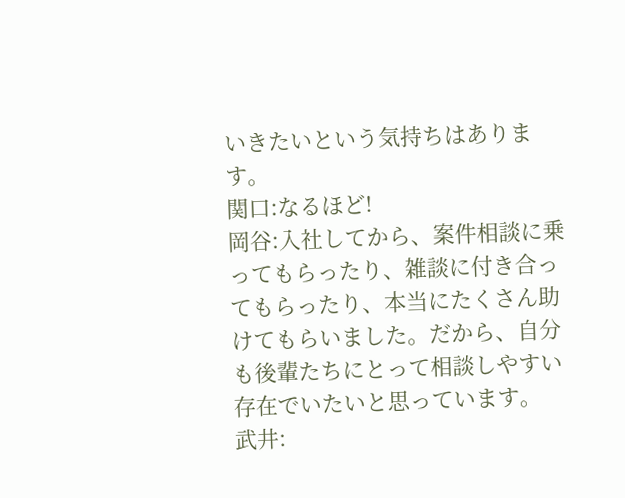いきたいという気持ちはあります。
関口:なるほど!
岡谷:入社してから、案件相談に乗ってもらったり、雑談に付き合ってもらったり、本当にたくさん助けてもらいました。だから、自分も後輩たちにとって相談しやすい存在でいたいと思っています。
武井: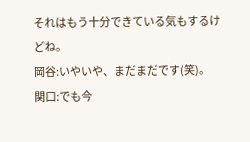それはもう十分できている気もするけどね。
岡谷:いやいや、まだまだです(笑)。
関口:でも今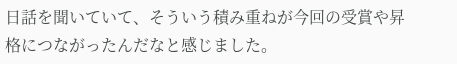日話を聞いていて、そういう積み重ねが今回の受賞や昇格につながったんだなと感じました。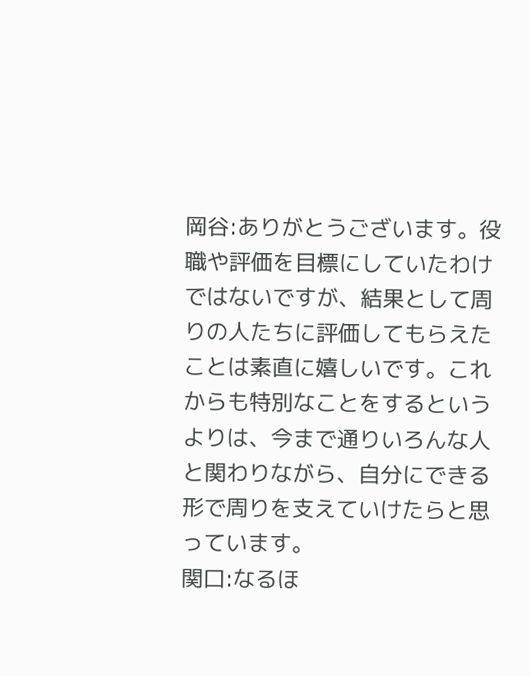岡谷:ありがとうございます。役職や評価を目標にしていたわけではないですが、結果として周りの人たちに評価してもらえたことは素直に嬉しいです。これからも特別なことをするというよりは、今まで通りいろんな人と関わりながら、自分にできる形で周りを支えていけたらと思っています。
関口:なるほ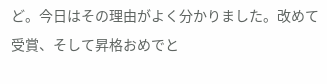ど。今日はその理由がよく分かりました。改めて受賞、そして昇格おめでと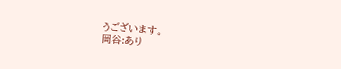うございます。
岡谷:あり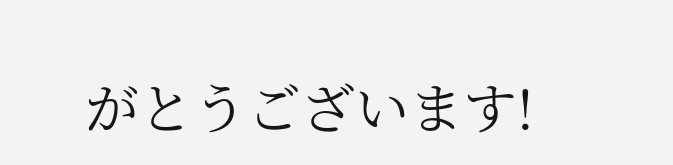がとうございます!